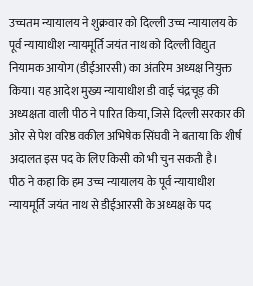उच्चतम न्यायालय ने शुक्रवार को दिल्ली उच्च न्यायालय के पूर्व न्यायाधीश न्यायमूर्ति जयंत नाथ को दिल्ली विद्युत नियामक आयोग (डीईआरसी) का अंतरिम अध्यक्ष नियुक्त किया। यह आदेश मुख्य न्यायाधीश डी वाई चंद्रचूड़ की अध्यक्षता वाली पीठ ने पारित किया, जिसे दिल्ली सरकार की ओर से पेश वरिष्ठ वकील अभिषेक सिंघवी ने बताया कि शीर्ष अदालत इस पद के लिए किसी को भी चुन सकती है।
पीठ ने कहा कि हम उच्च न्यायालय के पूर्व न्यायाधीश न्यायमूर्ति जयंत नाथ से डीईआरसी के अध्यक्ष के पद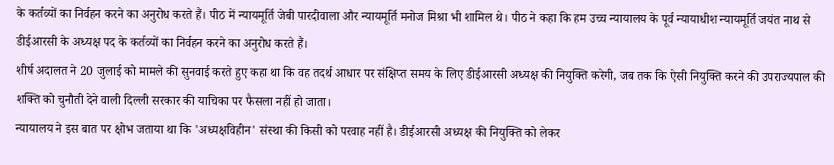के कर्तव्यों का निर्वहन करने का अनुरोध करते हैं। पीठ में न्यायमूर्ति जेबी पारदीवाला और न्यायमूर्ति मनोज मिश्रा भी शामिल थे। पीठ ने कहा कि हम उच्च न्यायालय के पूर्व न्यायाधीश न्यायमूर्ति जयंत नाथ से डीईआरसी के अध्यक्ष पद के कर्तव्यों का निर्वहन करने का अनुरोध करते हैं।
शीर्ष अदालत ने 20 जुलाई को मामले की सुनवाई करते हुए कहा था कि वह तदर्थ आधार पर संक्षिप्त समय के लिए डीईआरसी अध्यक्ष की नियुक्ति करेगी, जब तक कि ऐसी नियुक्ति करने की उपराज्यपाल की शक्ति को चुनौती देने वाली दिल्ली सरकार की याचिका पर फैसला नहीं हो जाता।
न्यायालय ने इस बात पर क्षोभ जताया था कि 'अध्यक्षविहीन' संस्था की किसी को परवाह नहीं है। डीईआरसी अध्यक्ष की नियुक्ति को लेकर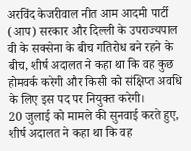अरविंद केजरीवाल नीत आम आदमी पार्टी (आप) सरकार और दिल्ली के उपराज्यपाल वी के सक्सेना के बीच गतिरोध बने रहने के बीच, शीर्ष अदालत ने कहा था कि वह कुछ होमवर्क करेगी और किसी को संक्षिप्त अवधि के लिए इस पद पर नियुक्त करेगी।
20 जुलाई को मामले की सुनवाई करते हुए, शीर्ष अदालत ने कहा था कि वह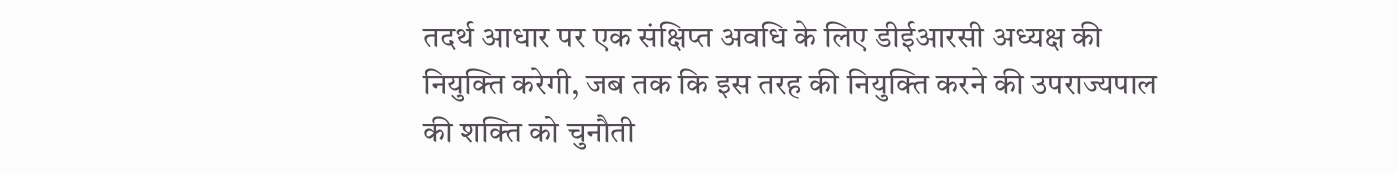तदर्थ आधार पर एक संक्षिप्त अवधि के लिए डीईआरसी अध्यक्ष की नियुक्ति करेगी, जब तक कि इस तरह की नियुक्ति करने की उपराज्यपाल की शक्ति को चुनौती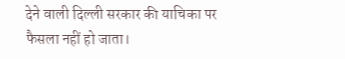देने वाली दिल्ली सरकार की याचिका पर फैसला नहीं हो जाता।